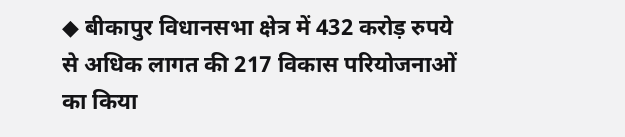◆ बीकापुर विधानसभा क्षेत्र में 432 करोड़ रुपये से अधिक लागत की 217 विकास परियोजनाओं का किया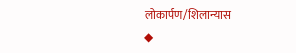लोकार्पण/शिलान्यास
◆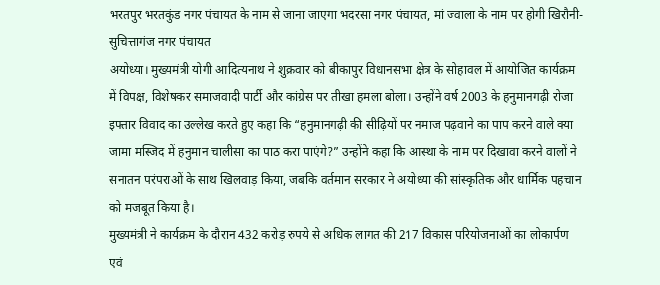भरतपुर भरतकुंड नगर पंचायत के नाम से जाना जाएगा भदरसा नगर पंचायत, मां ज्वाला के नाम पर होगी खिरौनी-सुचित्तागंज नगर पंचायत
अयोध्या। मुख्यमंत्री योगी आदित्यनाथ ने शुक्रवार को बीकापुर विधानसभा क्षेत्र के सोहावल में आयोजित कार्यक्रम में विपक्ष, विशेषकर समाजवादी पार्टी और कांग्रेस पर तीखा हमला बोला। उन्होंने वर्ष 2003 के हनुमानगढ़ी रोजा इफ्तार विवाद का उल्लेख करते हुए कहा कि “हनुमानगढ़ी की सीढ़ियों पर नमाज पढ़वाने का पाप करने वाले क्या जामा मस्जिद में हनुमान चालीसा का पाठ करा पाएंगे?” उन्होंने कहा कि आस्था के नाम पर दिखावा करने वालों ने सनातन परंपराओं के साथ खिलवाड़ किया, जबकि वर्तमान सरकार ने अयोध्या की सांस्कृतिक और धार्मिक पहचान को मजबूत किया है।
मुख्यमंत्री ने कार्यक्रम के दौरान 432 करोड़ रुपये से अधिक लागत की 217 विकास परियोजनाओं का लोकार्पण एवं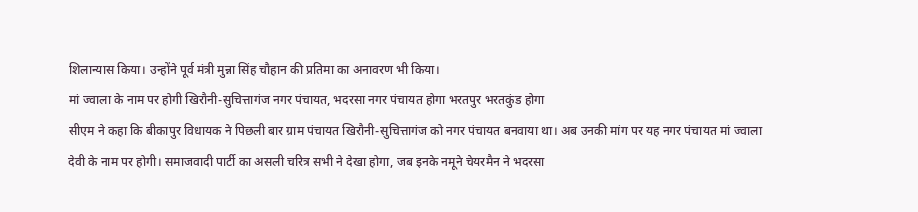शिलान्यास किया। उन्होंने पूर्व मंत्री मुन्ना सिंह चौहान की प्रतिमा का अनावरण भी किया।
मां ज्वाला के नाम पर होगी खिरौनी-सुचित्तागंज नगर पंचायत, भदरसा नगर पंचायत होगा भरतपुर भरतकुंड होगा
सीएम ने कहा कि बीकापुर विधायक ने पिछली बार ग्राम पंचायत खिरौनी-सुचित्तागंज को नगर पंचायत बनवाया था। अब उनकी मांग पर यह नगर पंचायत मां ज्वाला देवी के नाम पर होगी। समाजवादी पार्टी का असली चरित्र सभी ने देखा होगा, जब इनके नमूने चेयरमैन ने भदरसा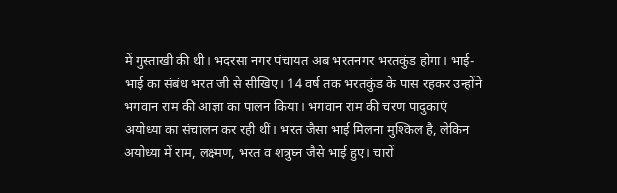में गुस्ताखी की थी। भदरसा नगर पंचायत अब भरतनगर भरतकुंड होगा। भाई-भाई का संबंध भरत जी से सीखिए। 14 वर्ष तक भरतकुंड के पास रहकर उन्होंने भगवान राम की आज्ञा का पालन किया। भगवान राम की चरण पादुकाएं अयोध्या का संचालन कर रही थीं। भरत जैसा भाई मिलना मुश्किल है, लेकिन अयोध्या में राम, लक्ष्मण, भरत व शत्रुघ्न जैसे भाई हुए। चारों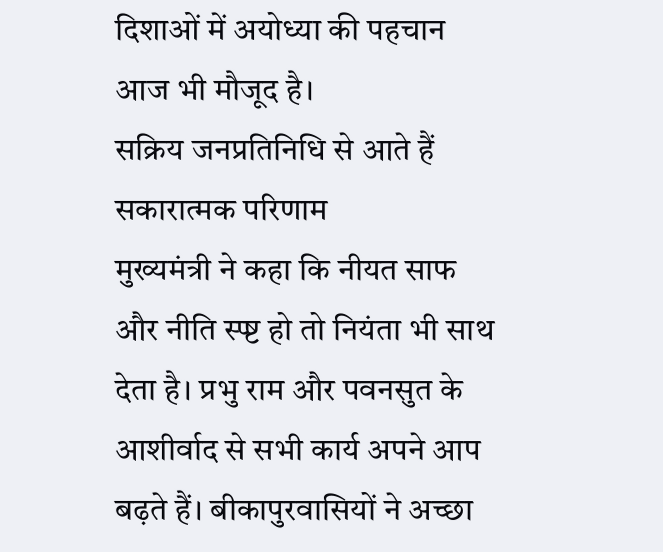दिशाओं में अयोध्या की पहचान आज भी मौजूद है।
सक्रिय जनप्रतिनिधि से आते हैं सकारात्मक परिणाम
मुख्यमंत्री ने कहा कि नीयत साफ और नीति स्प्ष्ट हो तो नियंता भी साथ देता है। प्रभु राम और पवनसुत के आशीर्वाद से सभी कार्य अपने आप बढ़ते हैं। बीकापुरवासियों ने अच्छा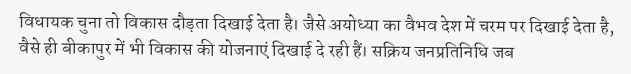विधायक चुना तो विकास दौड़ता दिखाई देता है। जैसे अयोध्या का वैभव देश में चरम पर दिखाई देता है, वैसे ही बीकापुर में भी विकास की योजनाएं दिखाई दे रही हैं। सक्रिय जनप्रतिनिधि जब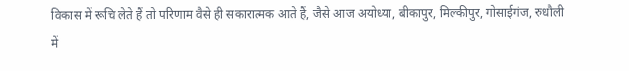विकास में रूचि लेते हैं तो परिणाम वैसे ही सकारात्मक आते हैं, जैसे आज अयोध्या, बीकापुर, मिल्कीपुर, गोसाईगंज, रुधौली में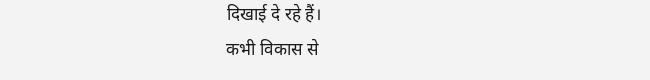दिखाई दे रहे हैं।
कभी विकास से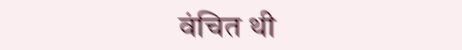वंचित थी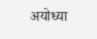अयोध्या